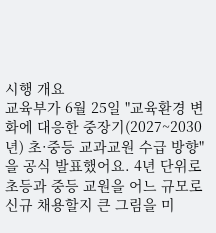시행 개요
교육부가 6월 25일 "교육환경 변화에 대응한 중장기(2027~2030년) 초·중등 교과교원 수급 방향"을 공식 발표했어요. 4년 단위로 초등과 중등 교원을 어느 규모로 신규 채용할지 큰 그림을 미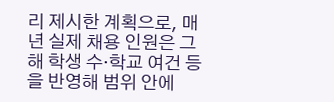리 제시한 계획으로, 매년 실제 채용 인원은 그해 학생 수·학교 여건 등을 반영해 범위 안에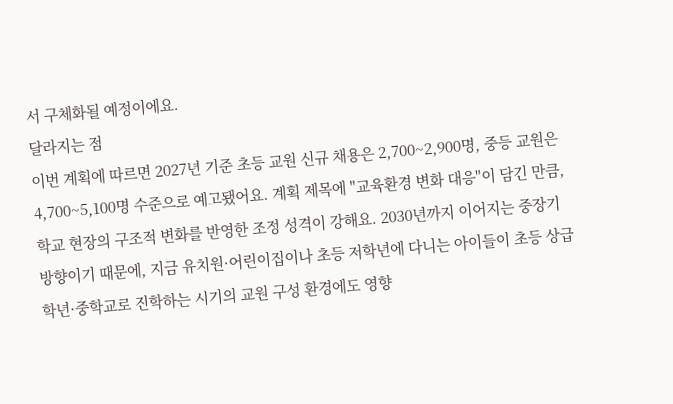서 구체화될 예정이에요.
달라지는 점
이번 계획에 따르면 2027년 기준 초등 교원 신규 채용은 2,700~2,900명, 중등 교원은 4,700~5,100명 수준으로 예고됐어요. 계획 제목에 "교육환경 변화 대응"이 담긴 만큼, 학교 현장의 구조적 변화를 반영한 조정 성격이 강해요. 2030년까지 이어지는 중장기 방향이기 때문에, 지금 유치원·어린이집이나 초등 저학년에 다니는 아이들이 초등 상급학년·중학교로 진학하는 시기의 교원 구성 환경에도 영향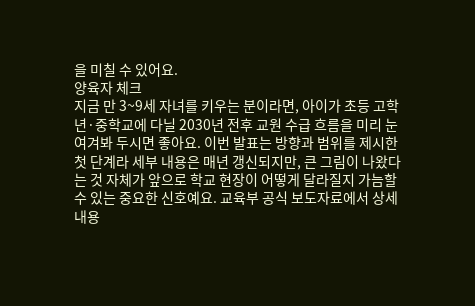을 미칠 수 있어요.
양육자 체크
지금 만 3~9세 자녀를 키우는 분이라면, 아이가 초등 고학년·중학교에 다닐 2030년 전후 교원 수급 흐름을 미리 눈여겨봐 두시면 좋아요. 이번 발표는 방향과 범위를 제시한 첫 단계라 세부 내용은 매년 갱신되지만, 큰 그림이 나왔다는 것 자체가 앞으로 학교 현장이 어떻게 달라질지 가늠할 수 있는 중요한 신호예요. 교육부 공식 보도자료에서 상세 내용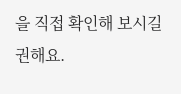을 직접 확인해 보시길 권해요.